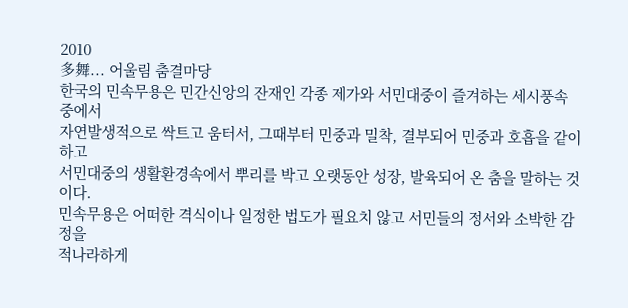2010
多舞... 어울림 춤결마당
한국의 민속무용은 민간신앙의 잔재인 각종 제가와 서민대중이 즐겨하는 세시풍속 중에서
자연발생적으로 싹트고 움터서, 그때부터 민중과 밀착, 결부되어 민중과 호흡을 같이하고
서민대중의 생활환경속에서 뿌리를 박고 오랫동안 성장, 발육되어 온 춤을 말하는 것이다.
민속무용은 어떠한 격식이나 일정한 법도가 필요치 않고 서민들의 정서와 소박한 감정을
적나라하게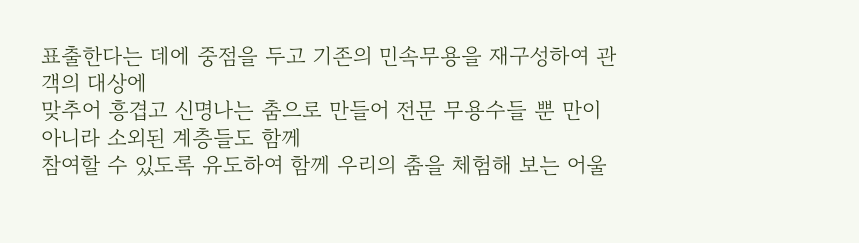표출한다는 데에 중점을 두고 기존의 민속무용을 재구성하여 관객의 대상에
맞추어 흥겹고 신명나는 춤으로 만들어 전문 무용수들 뿐 만이 아니라 소외된 계층들도 함께
참여할 수 있도록 유도하여 함께 우리의 춤을 체험해 보는 어울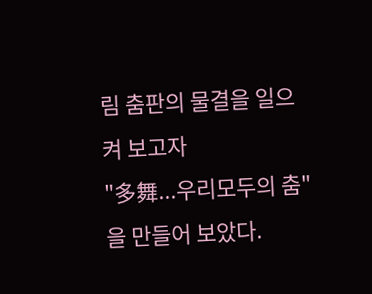림 춤판의 물결을 일으켜 보고자
"多舞...우리모두의 춤"을 만들어 보았다.